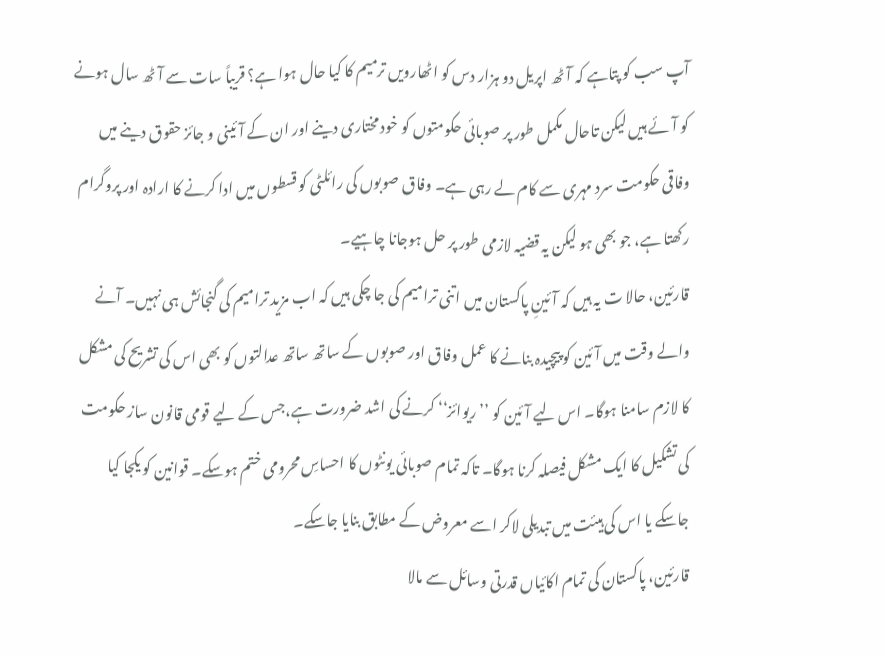آپ سب کو پتاہے کہ آٹھ اپریل دو ہزار دس کو اٹھارویں ترمیم کا کیا حال ہوا ہے؟ قریباً سات سے آٹھ سال ہونے کو آئے ہیں لیکن تاحال مکمل طور پر صوبائی حکومتوں کو خود مختاری دینے اور ان کے آئینی و جائز حقوق دینے میں وفاقی حکومت سرد مہری سے کام لے رہی ہے۔ وفاق صوبوں کی رائلٹی کو قسطوں میں ادا کرنے کا ارادہ اور پروگرام رکھتا ہے، جو بھی ہو لیکن یہ قضیہ لازمی طور پر حل ہوجانا چاہیے۔
قارئین، حالا ت یہ ہیں کہ آئینِ پاکستان میں اتنی ترامیم کی جا چکی ہیں کہ اب مزید ترامیم کی گنجائش ہی نہیں۔ آنے والے وقت میں آئین کو پیچیدہ بنانے کا عمل وفاق اور صوبوں کے ساتھ ساتھ عدالتوں کو بھی اس کی تشریح کی مشکل کا لازم سامنا ہوگا۔ اس لیے آئین کو ’’ریوائز‘‘ کرنے کی اشد ضرورت ہے،جس کے لیے قومی قانون ساز حکومت کی تشکیل کا ایک مشکل فیصلہ کرنا ہوگا۔ تاکہ تمام صوبائی یونٹوں کا احساسِ محرومی ختم ہوسکے۔ قوانین کو یکجا کیا جاسکے یا اس کی ہیئت میں تبدیلی لاکر اسے معروض کے مطابق بنایا جاسکے۔
قارئین، پاکستان کی تمام اکائیاں قدرتی وسائل سے مالا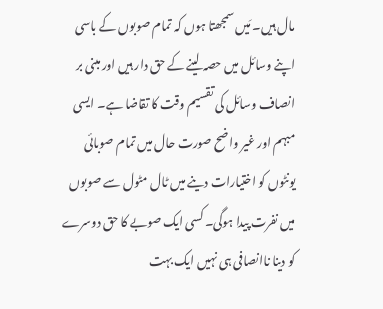مال ہیں۔ مَیں سمجھتا ہوں کہ تمام صوبوں کے باسی اپنے وسائل میں حصہ لینے کے حق دار ہیں اور مبنی بر انصاف وسائل کی تقسیم وقت کا تقاضا ہے۔ ایسی مبہم اور غیر واضح صورت حال میں تمام صوبائی یونٹوں کو اختیارات دینے میں ٹال مٹول سے صوبوں میں نفرت پیدا ہوگی۔ کسی ایک صوبے کا حق دوسرے کو دینا ناانصافی ہی نہیں ایک بہت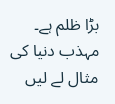بڑا ظلم ہے۔ مہذب دنیا کی مثال لے لیں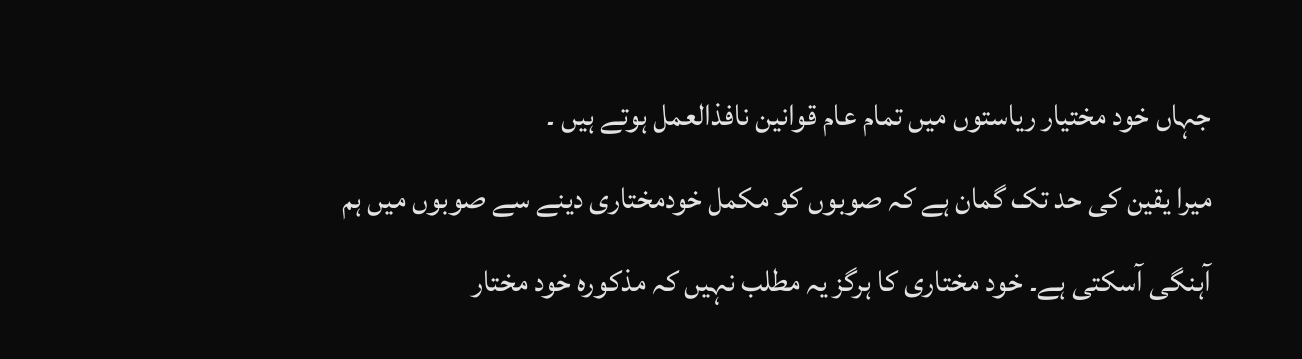جہاں خود مختیار ریاستوں میں تمام عام قوانین نافذالعمل ہوتے ہیں ۔
میرا یقین کی حد تک گمان ہے کہ صوبوں کو مکمل خودمختاری دینے سے صوبوں میں ہم آہنگی آسکتی ہے۔ خود مختاری کا ہرگز یہ مطلب نہیں کہ مذکورہ خود مختار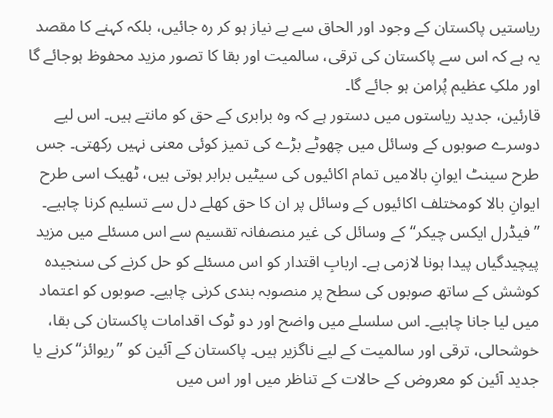ریاستیں پاکستان کے وجود اور الحاق سے بے نیاز ہو کر رہ جائیں، بلکہ کہنے کا مقصد یہ ہے کہ اس سے پاکستان کی ترقی، سالمیت اور بقا کا تصور مزید محفوظ ہوجائے گا اور ملکِ عظیم پُرامن ہو جائے گا۔
قارئین، جدید ریاستوں میں دستور ہے کہ وہ برابری کے حق کو مانتے ہیں۔ اس لیے دوسرے صوبوں کے وسائل میں چھوٹے بڑے کی تمیز کوئی معنی نہیں رکھتی۔ جس طرح سینٹ ایوانِ بالامیں تمام اکائیوں کی سیٹیں برابر ہوتی ہیں، ٹھیک اسی طرح ایوانِ بالا کومختلف اکائیوں کے وسائل پر ان کا حق کھلے دل سے تسلیم کرنا چاہیے۔ ’’فیڈرل ایکس چیکر‘‘ کے وسائل کی غیر منصفانہ تقسیم سے اس مسئلے میں مزید پیچیدگیاں پیدا ہونا لازمی ہے۔ اربابِ اقتدار کو اس مسئلے کو حل کرنے کی سنجیدہ کوشش کے ساتھ صوبوں کی سطح پر منصوبہ بندی کرنی چاہیے۔ صوبوں کو اعتماد میں لیا جانا چاہیے۔ اس سلسلے میں واضح اور دو ٹوک اقدامات پاکستان کی بقا، خوشحالی، ترقی اور سالمیت کے لیے ناگزیر ہیں۔ پاکستان کے آئین کو ’’ریوائز‘‘ کرنے یا جدید آئین کو معروض کے حالات کے تناظر میں اور اس میں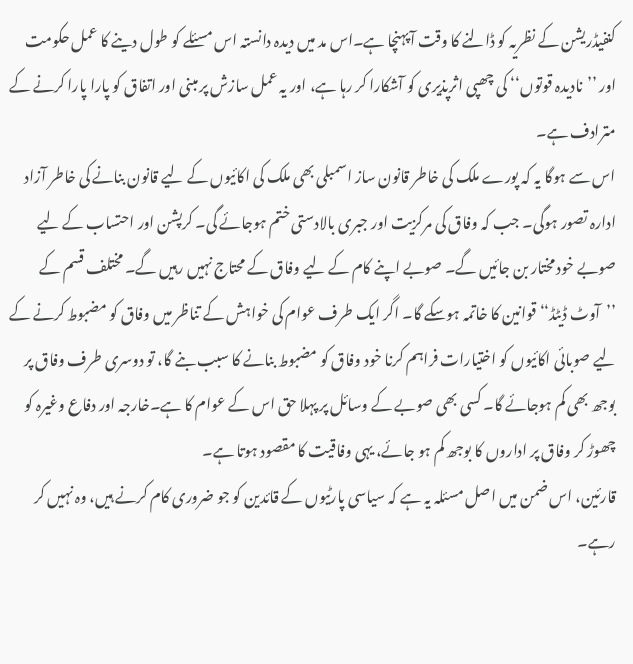کنفیڈریشن کے نظریہ کو ڈالنے کا وقت آپہنچا ہے۔اس مد میں دیدہ دانستہ اس مسئلے کو طول دینے کا عمل حکومت اور ’’نادیدہ قوتوں‘‘ کی چھپی اثرپذیری کو آشکارا کر رہا ہے، اور یہ عمل سازش پر مبنی اور اتفاق کو پارا پارا کرنے کے مترادف ہے۔
اس سے ہوگا یہ کہ پورے ملک کی خاطر قانون ساز اسمبلی بھی ملک کی اکائیوں کے لیے قانون بنانے کی خاطر آزاد ادارہ تصور ہوگی۔ جب کہ وفاق کی مرکزیت اور جبری بالادستی ختم ہوجائے گی۔ کرپشن اور احتساب کے لیے صوبے خود مختار بن جائیں گے۔ صوبے اپنے کام کے لیے وفاق کے محتاج نہیں رہیں گے۔ مختلف قسم کے ’’آوٹ ڈیٹڈ‘‘ قوانین کا خاتمہ ہوسکے گا۔ اگر ایک طرف عوام کی خواہش کے تناظر میں وفاق کو مضبوط کرنے کے لیے صوبائی اکائیوں کو اختیارات فراہم کرنا خود وفاق کو مضبوط بنانے کا سبب بنے گا، تو دوسری طرف وفاق پر بوجھ بھی کم ہوجائے گا۔ کسی بھی صوبے کے وسائل پر پہلا حق اس کے عوام کا ہے۔خارجہ اور دفاع وغیرہ کو چھوڑ کر وفاق پر اداروں کا بوجھ کم ہو جائے، یہی وفاقیت کا مقصود ہوتا ہے۔
قارئین، اس ضمن میں اصل مسئلہ یہ ہے کہ سیاسی پارٹیوں کے قائدین کو جو ضروری کام کرنے ہیں، وہ نہیں کر رہے۔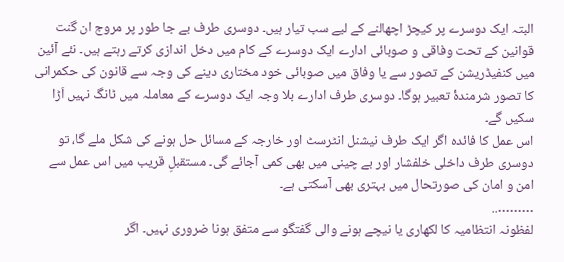البتہ ایک دوسرے پر کیچڑ اچھالنے کے لیے سب تیار ہیں۔ دوسری طرف بے جا طور پر مروج ان گنت قوانین کے تحت وفاقی و صوبائی ادارے ایک دوسرے کے کام میں دخل اندازی کرتے رہتے ہیں۔ نئے آئین میں کنفیڈریشن کے تصور سے یا وفاق میں صوبائی خود مختاری دینے کی وجہ سے قانون کی حکمرانی کا تصور شرمندۂ تعبیر ہوگا۔ دوسری طرف ادارے بلا وجہ ایک دوسرے کے معاملہ میں ٹانگ نہیں اَڑا سکیں گے۔
اس عمل کا فائدہ اگر ایک طرف نیشنل انٹرسٹ اور خارجہ کے مسائل حل ہونے کی شکل ملے گا، تو دوسری طرف داخلی خلفشار اور بے چینی میں بھی کمی آجائے گی۔ مستقبلِ قریب میں اس عمل سے امن و امان کی صورتحال میں بہتری بھی آسکتی ہے۔
………..
لفظونہ انتظامیہ کا لکھاری یا نیچے ہونے والی گفتگو سے متفق ہونا ضروری نہیں۔ اگر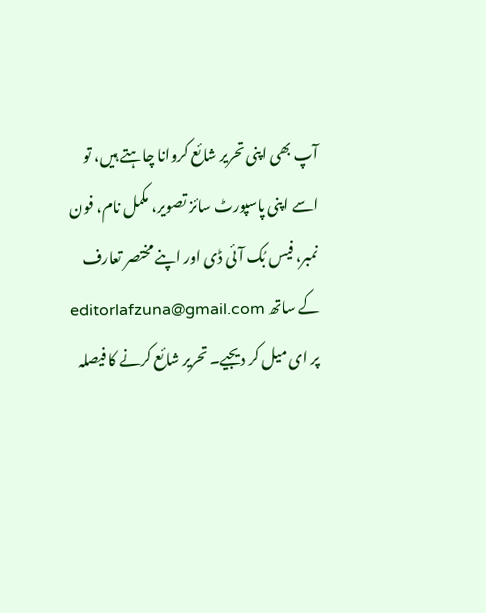آپ بھی اپنی تحریر شائع کروانا چاہتے ہیں، تو اسے اپنی پاسپورٹ سائز تصویر، مکمل نام، فون نمبر، فیس بُک آئی ڈی اور اپنے مختصر تعارف کے ساتھ editorlafzuna@gmail.com پر ای میل کر دیجیے۔ تحریر شائع کرنے کا فیصلہ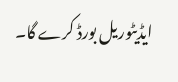ایڈیٹوریل بورڈ کرے گا۔